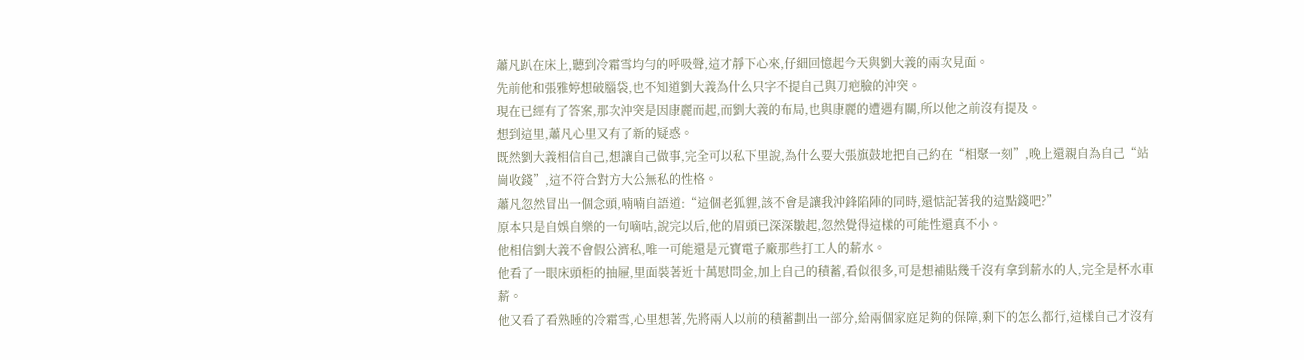蕭凡趴在床上,聽到冷霜雪均勻的呼吸聲,這才靜下心來,仔細回憶起今天與劉大義的兩次見面。
先前他和張雅婷想破腦袋,也不知道劉大義為什么只字不提自己與刀疤臉的沖突。
現在已經有了答案,那次沖突是因康麗而起,而劉大義的布局,也與康麗的遭遇有關,所以他之前沒有提及。
想到這里,蕭凡心里又有了新的疑惑。
既然劉大義相信自己,想讓自己做事,完全可以私下里說,為什么要大張旗鼓地把自己約在“相聚一刻”,晚上還親自為自己“站崗收錢”,這不符合對方大公無私的性格。
蕭凡忽然冒出一個念頭,喃喃自語道:“這個老狐貍,該不會是讓我沖鋒陷陣的同時,還惦記著我的這點錢吧?”
原本只是自娛自樂的一句嘀咕,說完以后,他的眉頭已深深皺起,忽然覺得這樣的可能性還真不小。
他相信劉大義不會假公濟私,唯一可能還是元寶電子廠那些打工人的薪水。
他看了一眼床頭柜的抽屜,里面裝著近十萬慰問金,加上自己的積蓄,看似很多,可是想補貼幾千沒有拿到薪水的人,完全是杯水車薪。
他又看了看熟睡的冷霜雪,心里想著,先將兩人以前的積蓄劃出一部分,給兩個家庭足夠的保障,剩下的怎么都行,這樣自己才沒有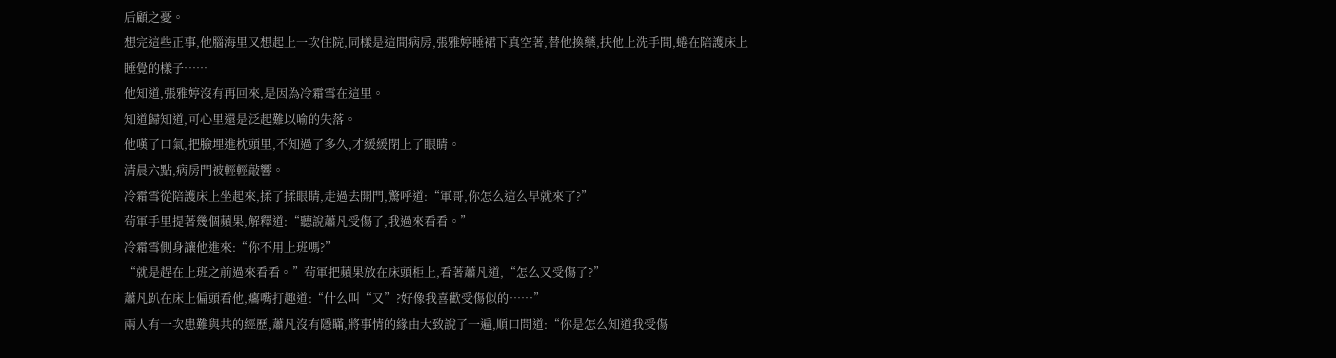后顧之憂。
想完這些正事,他腦海里又想起上一次住院,同樣是這間病房,張雅婷睡裙下真空著,替他換藥,扶他上洗手間,蜷在陪護床上睡覺的樣子……
他知道,張雅婷沒有再回來,是因為冷霜雪在這里。
知道歸知道,可心里還是泛起難以喻的失落。
他嘆了口氣,把臉埋進枕頭里,不知過了多久,才緩緩閉上了眼睛。
清晨六點,病房門被輕輕敲響。
冷霜雪從陪護床上坐起來,揉了揉眼睛,走過去開門,驚呼道:“軍哥,你怎么這么早就來了?”
茍軍手里提著幾個蘋果,解釋道:“聽說蕭凡受傷了,我過來看看。”
冷霜雪側身讓他進來:“你不用上班嗎?”
“就是趕在上班之前過來看看。”茍軍把蘋果放在床頭柜上,看著蕭凡道,“怎么又受傷了?”
蕭凡趴在床上偏頭看他,癟嘴打趣道:“什么叫“又”?好像我喜歡受傷似的……”
兩人有一次患難與共的經歷,蕭凡沒有隱瞞,將事情的緣由大致說了一遍,順口問道:“你是怎么知道我受傷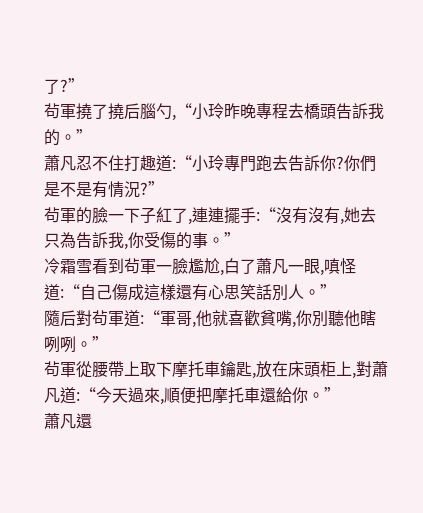了?”
茍軍撓了撓后腦勺,“小玲昨晚專程去橋頭告訴我的。”
蕭凡忍不住打趣道:“小玲專門跑去告訴你?你們是不是有情況?”
茍軍的臉一下子紅了,連連擺手:“沒有沒有,她去只為告訴我,你受傷的事。”
冷霜雪看到茍軍一臉尷尬,白了蕭凡一眼,嗔怪道:“自己傷成這樣還有心思笑話別人。”
隨后對茍軍道:“軍哥,他就喜歡貧嘴,你別聽他瞎咧咧。”
茍軍從腰帶上取下摩托車鑰匙,放在床頭柜上,對蕭凡道:“今天過來,順便把摩托車還給你。”
蕭凡還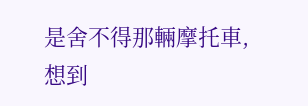是舍不得那輛摩托車,想到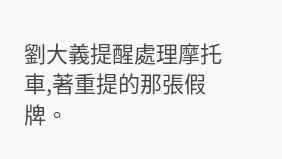劉大義提醒處理摩托車,著重提的那張假牌。